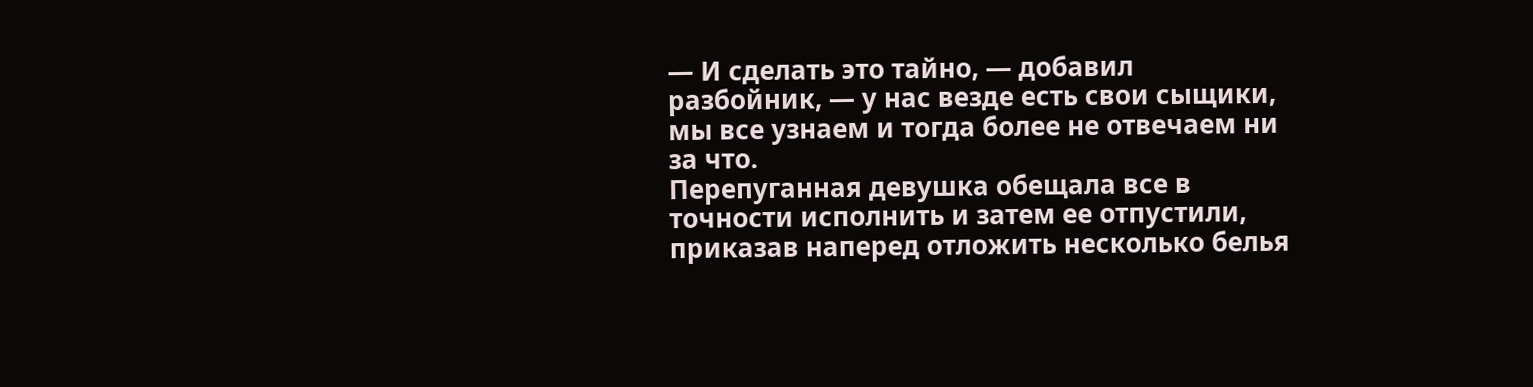— И сделать это тайно, — добавил разбойник, — у нас везде есть свои сыщики, мы все узнаем и тогда более не отвечаем ни за что.
Перепуганная девушка обещала все в точности исполнить и затем ее отпустили, приказав наперед отложить несколько белья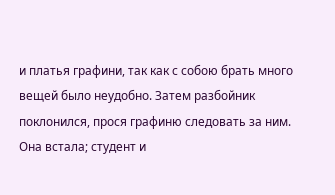и платья графини, так как с собою брать много вещей было неудобно. Затем разбойник поклонился, прося графиню следовать за ним. Она встала; студент и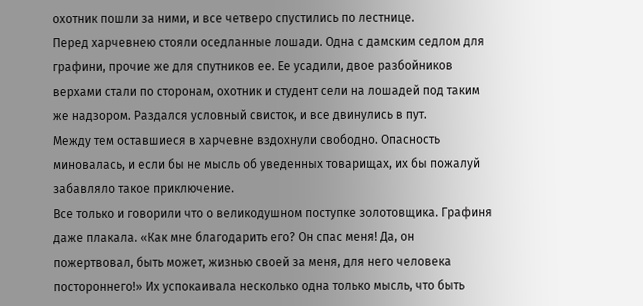охотник пошли за ними, и все четверо спустились по лестнице.
Перед харчевнею стояли оседланные лошади. Одна с дамским седлом для графини, прочие же для спутников ее. Ее усадили, двое разбойников верхами стали по сторонам, охотник и студент сели на лошадей под таким же надзором. Раздался условный свисток, и все двинулись в пут.
Между тем оставшиеся в харчевне вздохнули свободно. Опасность миновалась, и если бы не мысль об уведенных товарищах, их бы пожалуй забавляло такое приключение.
Все только и говорили что о великодушном поступке золотовщика. Графиня даже плакала. «Как мне благодарить его? Он спас меня! Да, он пожертвовал, быть может, жизнью своей за меня, для него человека постороннего!» Их успокаивала несколько одна только мысль, что быть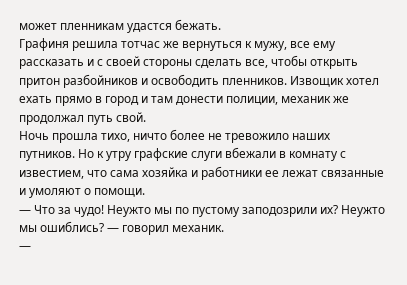может пленникам удастся бежать.
Графиня решила тотчас же вернуться к мужу, все ему рассказать и с своей стороны сделать все, чтобы открыть притон разбойников и освободить пленников. Извощик хотел ехать прямо в город и там донести полиции, механик же продолжал путь свой.
Ночь прошла тихо, ничто более не тревожило наших путников. Но к утру графские слуги вбежали в комнату с известием, что сама хозяйка и работники ее лежат связанные и умоляют о помощи.
— Что за чудо! Неужто мы по пустому заподозрили их? Неужто мы ошиблись? — говорил механик.
—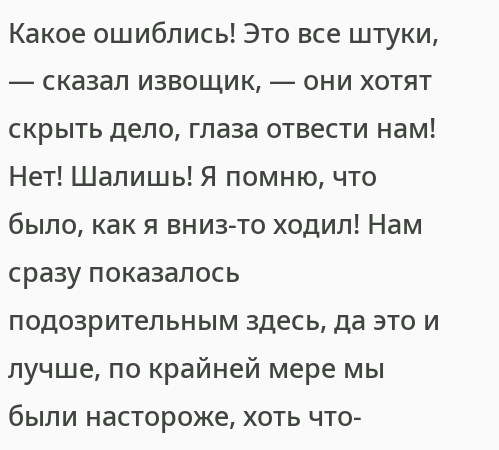Какое ошиблись! Это все штуки, — сказал извощик, — они хотят скрыть дело, глаза отвести нам! Нет! Шалишь! Я помню, что было, как я вниз-то ходил! Нам сразу показалось подозрительным здесь, да это и лучше, по крайней мере мы были настороже, хоть что-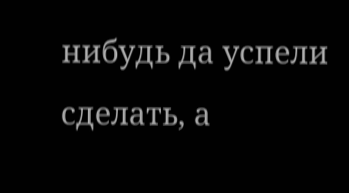нибудь да успели сделать, а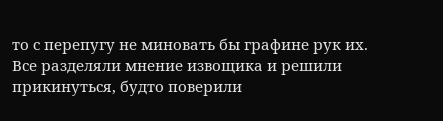то с перепугу не миновать бы графине рук их.
Все разделяли мнение извощика и решили прикинуться, будто поверили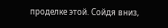проделке этой. Сойдя вниз,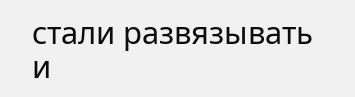стали развязывать и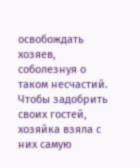освобождать хозяев, соболезнуя о таком несчастий. Чтобы задобрить своих гостей, хозяйка взяла с них самую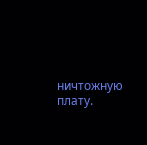ничтожную плату.